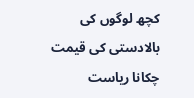کچھ لوگوں کی بالادستی کی قیمت چکانا ریاست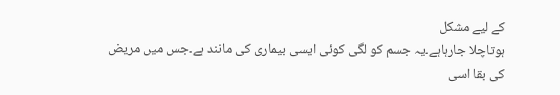کے لیے مشکل
ہوتاچلا جارہاہے۔یہ جسم کو لگی کوئی ایسی بیماری کی مانند ہے۔جس میں مریض
کی بقا اسی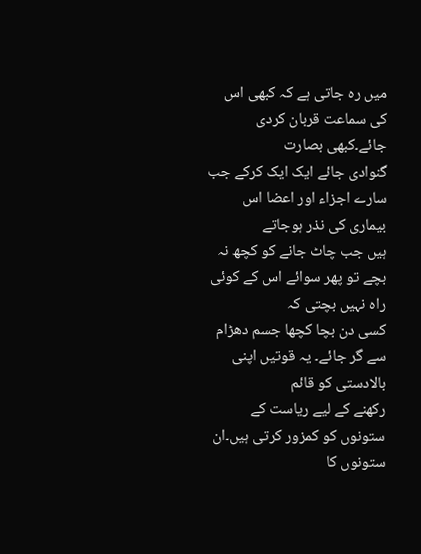میں رہ جاتی ہے کہ کبھی اس کی سماعت قربان کردی جائے۔کبھی بصارت
گنوادی جائے ایک ایک کرکے جب سارے اجزاء اور اعضا اس بیماری کی نذر ہوجاتے
ہیں جب چاٹ جانے کو کچھ نہ بچے تو پھر سوائے اس کے کوئی راہ نہیں بچتی کہ
کسی دن بچا کچھا جسم دھڑام سے گر جائے۔ یہ قوتیں اپنی بالادستی کو قائم
رکھنے کے لیے ریاست کے ستونوں کو کمزور کرتی ہیں۔ان ستونوں کا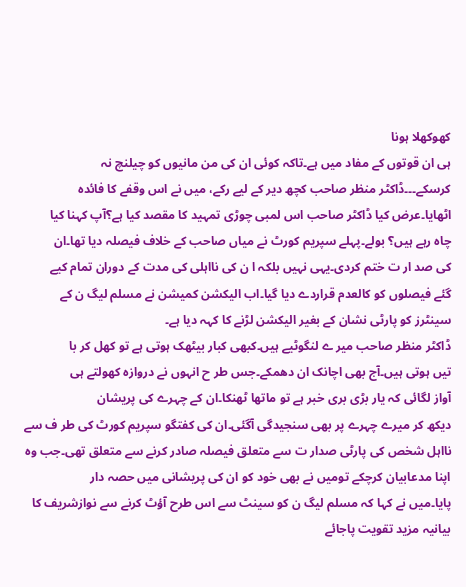کھوکھلا ہونا
ہی ان قوتوں کے مفاد میں ہے۔تاکہ کوئی ان کی من مانیوں کو چیلنچ نہ
کرسکے۔۔۔ڈاکٹر منظر صاحب کچھ دیر کے لیے رکے، میں نے اس وقفے کا فائدہ
اٹھایا۔عرض کیا ڈاکٹر صاحب اس لمبی چوڑی تمہید کا مقصد کیا ہے؟آپ کہنا کیا
چاہ رہے ہیں؟ بولے۔پہلے سپریم کورٹ نے میاں صاحب کے خلاف فیصلہ دیا تھا۔ان
کی صد ار ت ختم کردی۔یہی نہیں بلکہ ا ن کی نااہلی کی مدت کے دوران تمام کیے
گئے فیصلوں کو کالعدم قراردے دیا گیا۔اب الیکشن کمیشن نے مسلم لیگ ن کے
سینٹرز کو پارٹی نشان کے بغیر الیکشن لڑنے کا کہہ دیا ہے۔
ڈاکٹر منظر صاحب میر ے لنگوٹیے ہیں۔کبھی کبار بیٹھک ہوتی ہے تو کھل کر با
تیں ہوتی ہیں۔آج بھی اچانک ان دھمکے۔جس طر ح انہوں نے دروازہ کھولتے ہی
آواز لگائی کہ یار بڑی بری خبر ہے تو ماتھا ٹھنکا۔ان کے چہرے کی پریشان
دیکھ کر میرے چہرے پر بھی سنجیدگی آگئی۔ان کی کفتگو سپریم کورٹ کی طر ف سے
نااہل شخص کی پارٹی صدار ت سے متعلق فیصلہ صادر کرنے سے متعلق تھی۔جب وہ
اپنا مدعابیان کرچکے تومیں نے بھی خود کو ان کی پریشانی میں حصہ دار
پایا۔میں نے کہا کہ مسلم لیگ ن کو سینٹ سے اس طرح آؤٹ کرنے سے نوازشریف کا
بیانیہ مزید تقویت پاجائے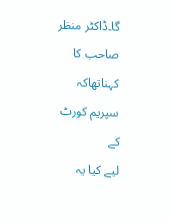گا۔ڈاکٹر منظر صاحب کا کہناتھاکہ سپریم کورٹ کے
لیے کیا یہ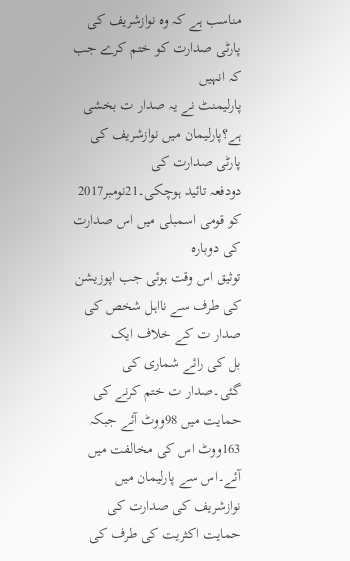مناسب ہے کہ وہ نوازشریف کی پارٹی صدارت کو ختم کرے جب کہ انہیں
پارلیمنٹ نے یہ صدار ت بخشی ہے؟پارلیمان میں نوازشریف کی پارٹی صدارت کی
دودفعہ تائید ہوچکی۔21نومبر2017 کو قومی اسمبلی میں اس صدارت کی دوبارہ
توثیق اس وقت ہوئی جب اپوزیشن کی طرف سے نااہل شخص کی صدار ت کے خلاف ایک
بل کی رائے شماری کی گئی۔صدار ت ختم کرنے کی حمایت میں 98ووٹ آئے جبکہ
163ووٹ اس کی مخالفت میں آئے۔اس سے پارلیمان میں نوازشریف کی صدارت کی
حمایت اکثریت کی طرف کی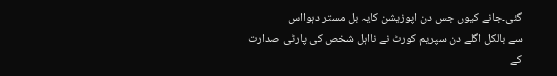گئی۔جانے کیوں جس دن اپوزیشن کایہ بل مستر دہوااس
سے بالکل اگلے دن سپریم کورٹ نے نااہل شخص کی پارٹی صدارت کے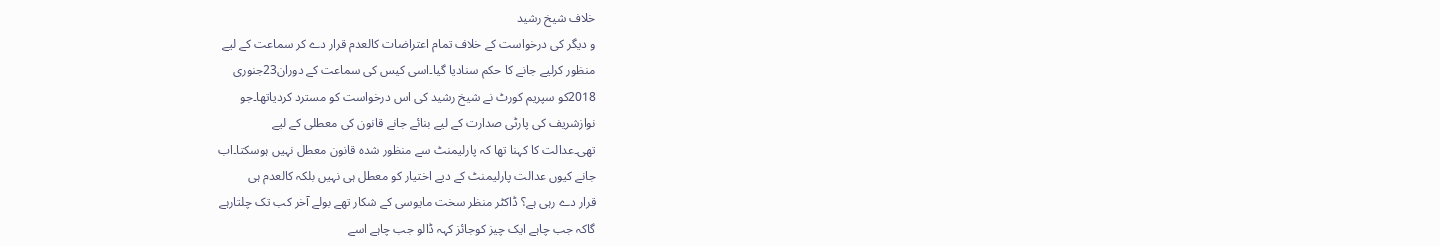خلاف شیخ رشید
و دیگر کی درخواست کے خلاف تمام اعتراضات کالعدم قرار دے کر سماعت کے لیے
منظور کرلیے جانے کا حکم سنادیا گیا۔اسی کیس کی سماعت کے دوران23جنوری
2018کو سپریم کورٹ نے شیخ رشید کی اس درخواست کو مسترد کردیاتھا۔جو
نوازشریف کی پارٹی صدارت کے لیے بنائے جانے قانون کی معطلی کے لیے
تھی۔عدالت کا کہنا تھا کہ پارلیمنٹ سے منظور شدہ قانون معطل نہیں ہوسکتا۔اب
جانے کیوں عدالت پارلیمنٹ کے دیے اختیار کو معطل ہی نہیں بلکہ کالعدم ہی
قرار دے رہی ہے؟ ڈاکٹر منظر سخت مایوسی کے شکار تھے بولے آخر کب تک چلتارہے
گاکہ جب چاہے ایک چیز کوجائز کہہ ڈالو جب چاہے اسے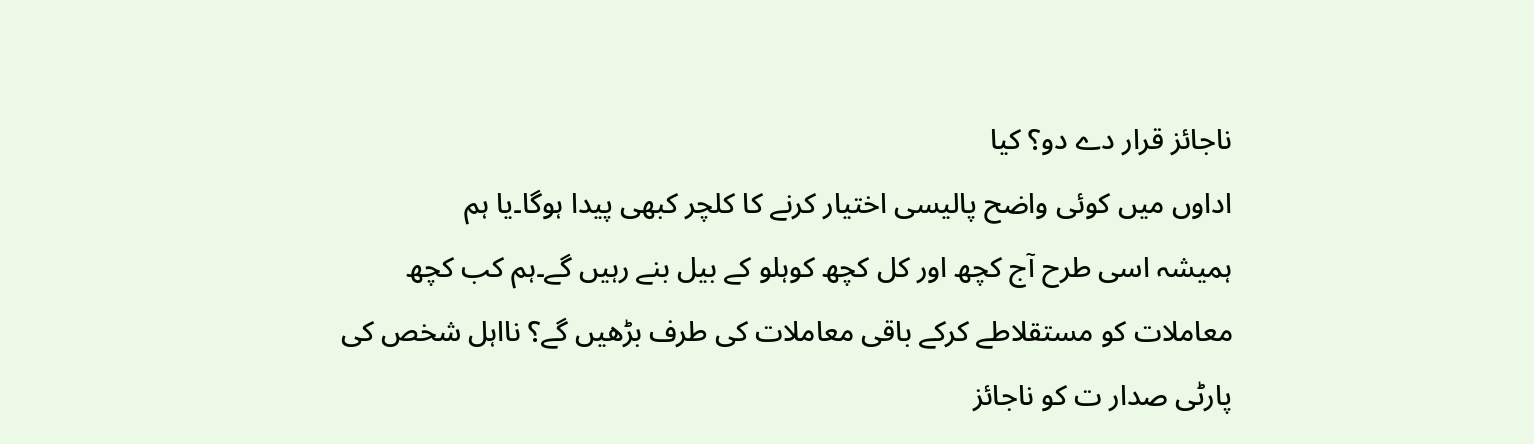ناجائز قرار دے دو؟ کیا
اداوں میں کوئی واضح پالیسی اختیار کرنے کا کلچر کبھی پیدا ہوگا۔یا ہم
ہمیشہ اسی طرح آج کچھ اور کل کچھ کوہلو کے بیل بنے رہیں گے۔ہم کب کچھ
معاملات کو مستقلاطے کرکے باقی معاملات کی طرف بڑھیں گے؟ نااہل شخص کی
پارٹی صدار ت کو ناجائز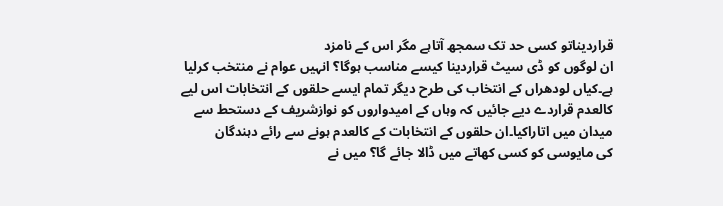قراردیناتو کسی حد تک سمجھ آتاہے مگر اس کے نامزد
ان لوگوں کو ڈی سیٹ قراردینا کیسے مناسب ہوگا؟ انہیں عوام نے منتخب کرلیا
ہے۔کیاں لودھراں کے انتخاب کی طرح دیگر تمام ایسے حلقوں کے انتخابات اس لیے
کالعدم قراردے دیے جائیں کہ وہاں کے امیدواروں کو نوازشریف کے دستحط سے
میدان میں اتاراکیا۔ان حلقوں کے انتخابات کے کالعدم ہونے سے رائے دہندگان
کی مایوسی کو کسی کھاتے میں ڈالا جائے گا؟ میں نے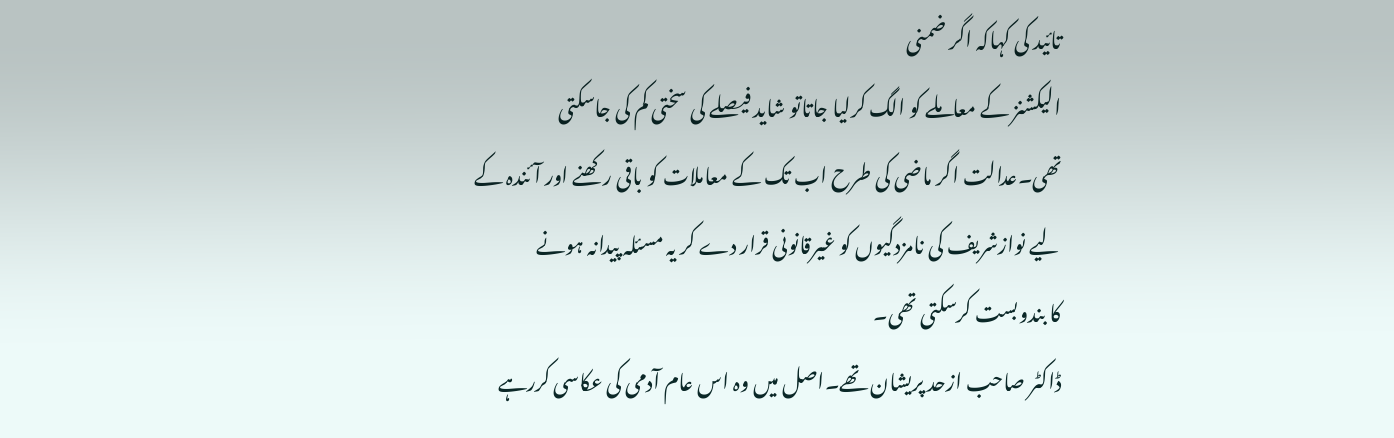تائید کی کہاکہ اگر ضمنی
الیکشنز کے معاملے کو الگ کرلیا جاتاتو شاید فیصلے کی سختی کم کی جاسکتی
تھی۔عدالت اگر ماضی کی طرح اب تک کے معاملات کو باقی رکھنے اور آئندہ کے
لیے نوازشریف کی نامزدگیوں کو غیرقانونی قرار دے کر یہ مسئلہ پیدانہ ہونے
کا بندوبست کرسکتی تھی۔
ڈاکٹر صاحب ازحد پریشان تھے۔اصل میں وہ اس عام آدمی کی عکاسی کررہے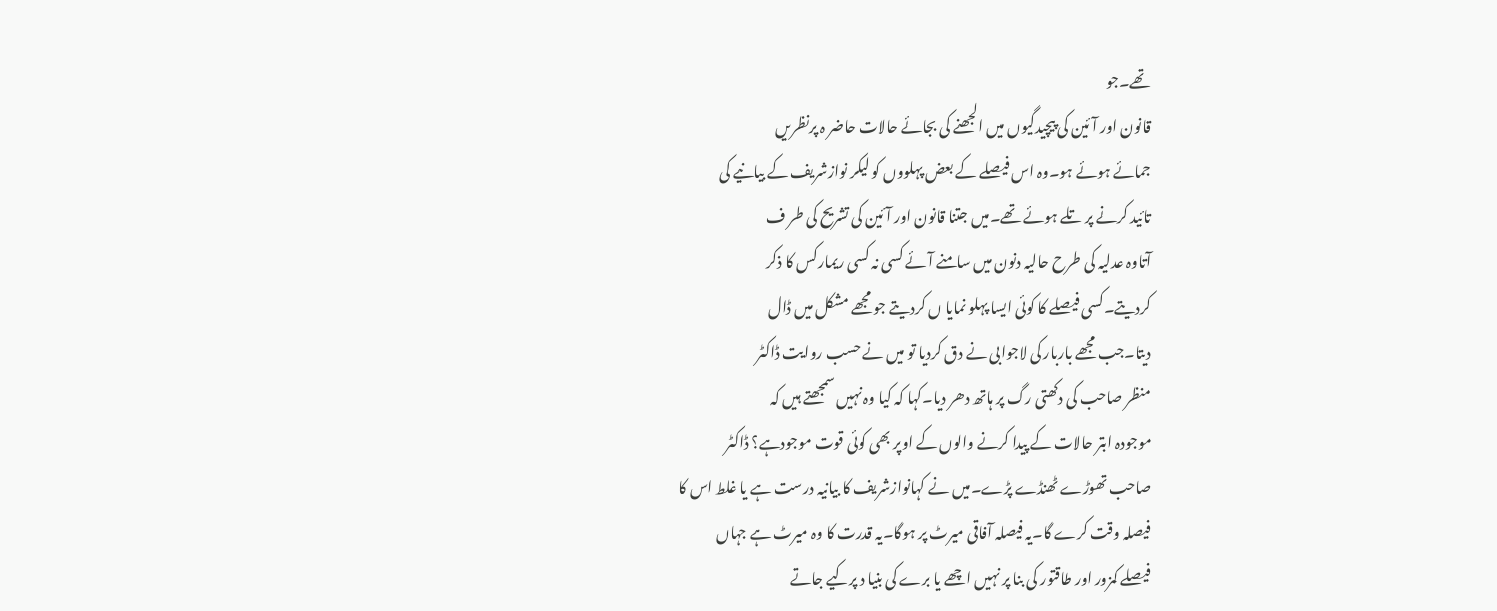تھے۔جو
قانون اور آئین کی پیچیدگیوں میں الجھنے کی بجائے حالات حاضر ہ پرنظریں
جمائے ہوئے ہو۔وہ اس فیصلے کے بعض پہلووں کو لیکر نوازشریف کے بیانیے کی
تائید کرنے پر تلے ہوئے تھے۔میں جتنا قانون اور آئین کی تشریح کی طر ف
آتاوہ عدلیہ کی طرح حالیہ دنون میں سامنے آئے کسی نہ کسی ریمارکس کا ذکر
کردیتے۔کسی فیصلے کا کوئی ایسا پہلو نمایا ں کردیتے جو مجھے مشکل میں ڈال
دیتا۔جب مجھے باربار کی لاجوابی نے دق کردیا تو میں نے حسب روایت ڈاکٹر
منظر صاحب کی دکھتی رگ پر ہاتھ دھر دیا۔کہا کہ کیا وہ نہیں سمجھتے ہیں کہ
موجودہ ابتر حالات کے پیدا کرنے والوں کے اوپر بھی کوئی قوت موجودہے؟ ڈاکٹر
صاحب تھوڑے ٹھنڈے پڑے۔میں نے کہانوازشریف کا بیانیہ درست ہے یا غلط اس کا
فیصلہ وقت کرے گا۔یہ فیصلہ آفاقی میرٹ پر ہوگا۔یہ قدرت کا وہ میرٹ ہے جہاں
فیصلے کمزور اور طاقتور کی بنا پر نہیں اچھے یا برے کی بنیا د پرکیے جاتے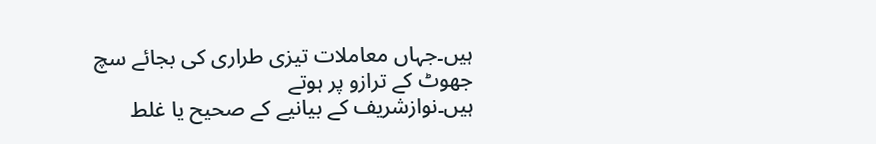ہیں۔جہاں معاملات تیزی طراری کی بجائے سچ جھوٹ کے ترازو پر ہوتے
ہیں۔نوازشریف کے بیانیے کے صحیح یا غلط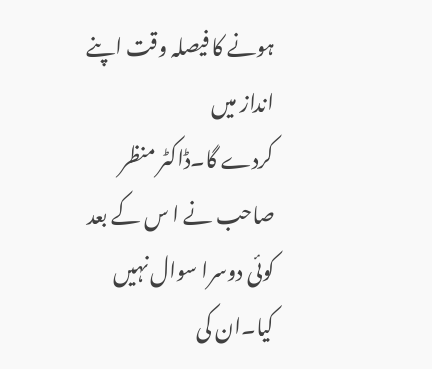ہونے کا فیصلہ وقت اپنے انداز میں
کردے گا۔ڈاکٹر منظر صاحب نے ا س کے بعد کوئی دوسرا سوال نہیں کیا۔ان کی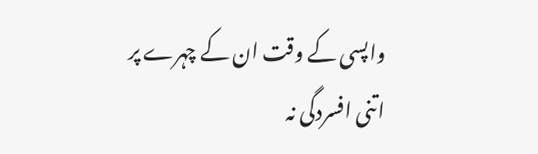واپسی کے وقت ان کے چہرے پر اتنی افسردگی نہ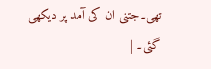تھی۔جتنی ان کی آمد پر دیکھی
گئی۔ |